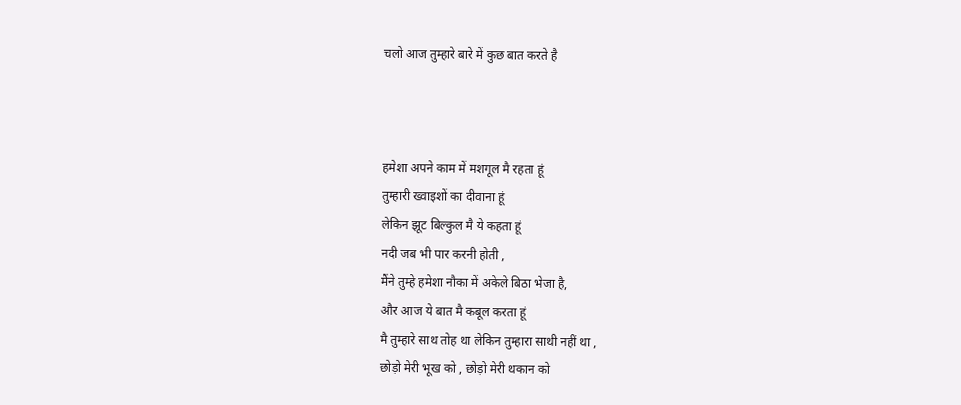चलो आज तुम्हारे बारे में कुछ बात करते है



हमेशा अपने काम में मशगूल मै रहता हूं
तुम्हारी ख्वाइशों का दीवाना हूं
लेकिन झूट बिल्कुल मै ये कहता हूं
नदी जब भी पार करनी होती ,
मैंने तुम्हे हमेशा नौका में अकेले बिठा भेजा है,
और आज ये बात मै कबूल करता हूं
मै तुम्हारे साथ तोह था लेकिन तुम्हारा साथी नहीं था ,
छोड़ो मेरी भूख को , छोड़ो मेरी थकान को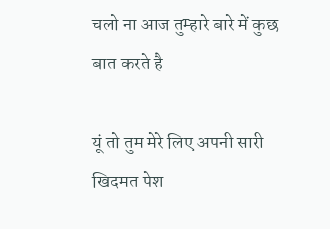चलो ना आज तुम्हारे बारे में कुछ बात करते है

यूं तो तुम मेरे लिए अपनी सारी खिदमत पेश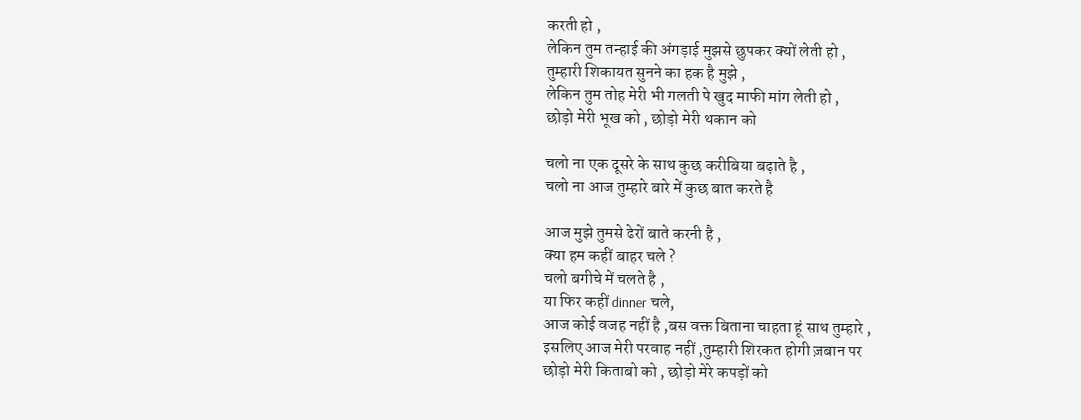करती हो ,
लेकिन तुम तन्हाई की अंगड़ाई मुझसे छुपकर क्यों लेती हो ,
तुम्हारी शिकायत सुनने का हक है मुझे ,
लेकिन तुम तोह मेरी भी गलती पे खुद माफी मांग लेती हो ,
छोड़ो मेरी भूख को , छोड़ो मेरी थकान को

चलो ना एक दूसरे के साथ कुछ करीबिया बढ़ाते है ,
चलो ना आज तुम्हारे बारे में कुछ बात करते है

आज मुझे तुमसे ढेरों बाते करनी है ,
क्या हम कहीं बाहर चले ?
चलो बगीचे में चलते है ,
या फिर कहीं dinner चले,
आज कोई वजह नहीं है ,बस वक्त बिताना चाहता हूं साथ तुम्हारे ,
इसलिए आज मेरी परवाह नहीं ,तुम्हारी शिरकत होगी ज़बान पर
छोड़ो मेरी किताबो को , छोड़ो मेरे कपड़ों को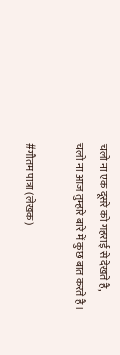चलो ना एक दूसरे को गहराई से देखते है,
चलो ना आज तुम्हारे बारे में कुछ बात करते है।

#गौतम पात्रा (लेखक)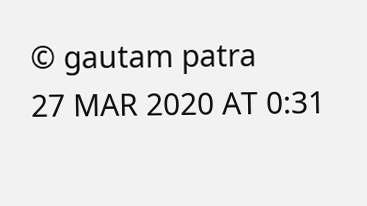© gautam patra
27 MAR 2020 AT 0:31